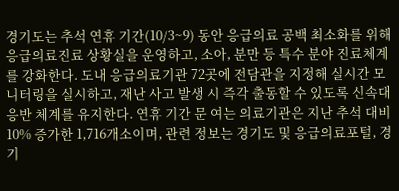경기도는 추석 연휴 기간(10/3~9) 동안 응급의료 공백 최소화를 위해 응급의료진료 상황실을 운영하고, 소아, 분만 등 특수 분야 진료체계를 강화한다. 도내 응급의료기관 72곳에 전담관을 지정해 실시간 모니터링을 실시하고, 재난 사고 발생 시 즉각 출동할 수 있도록 신속대응반 체계를 유지한다. 연휴 기간 문 여는 의료기관은 지난 추석 대비 10% 증가한 1,716개소이며, 관련 정보는 경기도 및 응급의료포털, 경기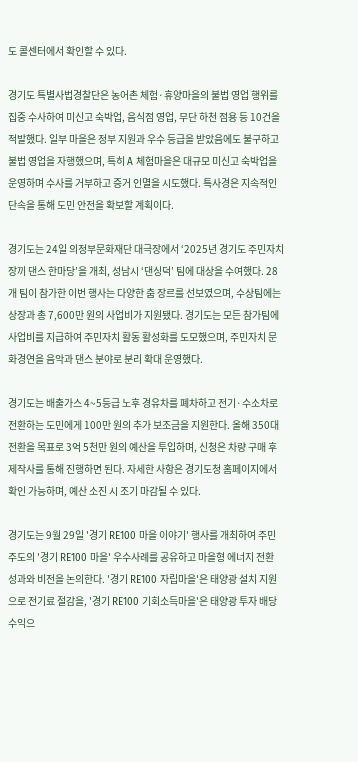도 콜센터에서 확인할 수 있다.

경기도 특별사법경찰단은 농어촌 체험·휴양마을의 불법 영업 행위를 집중 수사하여 미신고 숙박업, 음식점 영업, 무단 하천 점용 등 10건을 적발했다. 일부 마을은 정부 지원과 우수 등급을 받았음에도 불구하고 불법 영업을 자행했으며, 특히 A 체험마을은 대규모 미신고 숙박업을 운영하며 수사를 거부하고 증거 인멸을 시도했다. 특사경은 지속적인 단속을 통해 도민 안전을 확보할 계획이다.

경기도는 24일 의정부문화재단 대극장에서 ‘2025년 경기도 주민자치 장끼 댄스 한마당’을 개최, 성남시 ‘댄싱덕’ 팀에 대상을 수여했다. 28개 팀이 참가한 이번 행사는 다양한 춤 장르를 선보였으며, 수상팀에는 상장과 총 7,600만 원의 사업비가 지원됐다. 경기도는 모든 참가팀에 사업비를 지급하여 주민자치 활동 활성화를 도모했으며, 주민자치 문화경연을 음악과 댄스 분야로 분리 확대 운영했다.

경기도는 배출가스 4~5등급 노후 경유차를 폐차하고 전기·수소차로 전환하는 도민에게 100만 원의 추가 보조금을 지원한다. 올해 350대 전환을 목표로 3억 5천만 원의 예산을 투입하며, 신청은 차량 구매 후 제작사를 통해 진행하면 된다. 자세한 사항은 경기도청 홈페이지에서 확인 가능하며, 예산 소진 시 조기 마감될 수 있다.

경기도는 9월 29일 '경기 RE100 마을 이야기' 행사를 개최하여 주민 주도의 '경기 RE100 마을' 우수사례를 공유하고 마을형 에너지 전환 성과와 비전을 논의한다. '경기 RE100 자립마을'은 태양광 설치 지원으로 전기료 절감을, '경기 RE100 기회소득마을'은 태양광 투자 배당수익으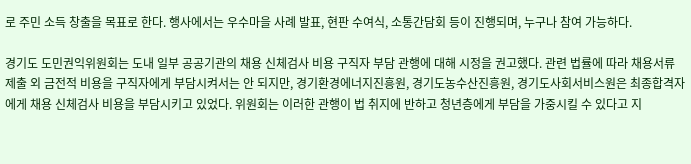로 주민 소득 창출을 목표로 한다. 행사에서는 우수마을 사례 발표, 현판 수여식, 소통간담회 등이 진행되며, 누구나 참여 가능하다.

경기도 도민권익위원회는 도내 일부 공공기관의 채용 신체검사 비용 구직자 부담 관행에 대해 시정을 권고했다. 관련 법률에 따라 채용서류 제출 외 금전적 비용을 구직자에게 부담시켜서는 안 되지만, 경기환경에너지진흥원, 경기도농수산진흥원, 경기도사회서비스원은 최종합격자에게 채용 신체검사 비용을 부담시키고 있었다. 위원회는 이러한 관행이 법 취지에 반하고 청년층에게 부담을 가중시킬 수 있다고 지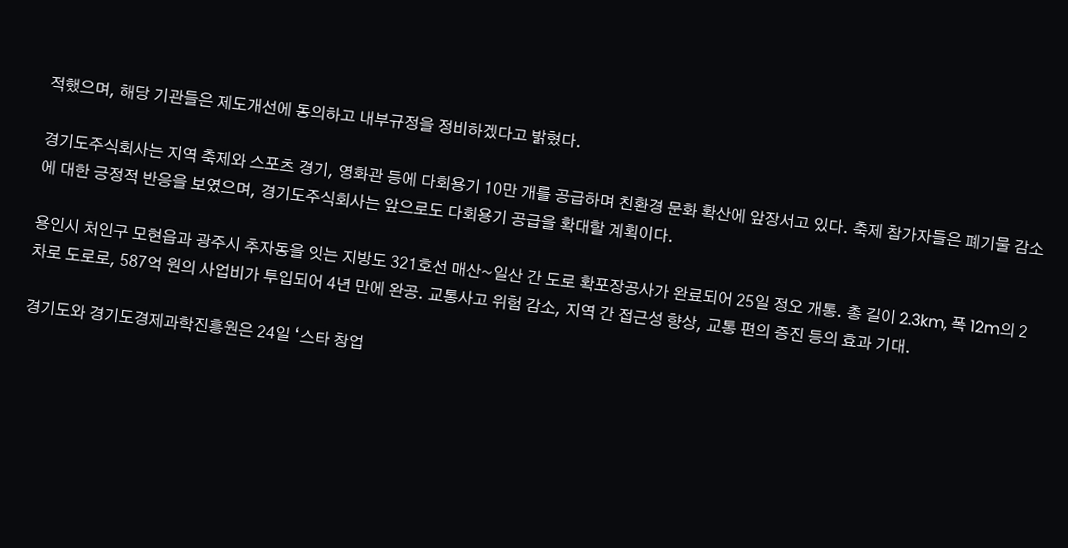적했으며, 해당 기관들은 제도개선에 동의하고 내부규정을 정비하겠다고 밝혔다.

경기도주식회사는 지역 축제와 스포츠 경기, 영화관 등에 다회용기 10만 개를 공급하며 친환경 문화 확산에 앞장서고 있다. 축제 참가자들은 폐기물 감소에 대한 긍정적 반응을 보였으며, 경기도주식회사는 앞으로도 다회용기 공급을 확대할 계획이다.

용인시 처인구 모현읍과 광주시 추자동을 잇는 지방도 321호선 매산~일산 간 도로 확포장공사가 완료되어 25일 정오 개통. 총 길이 2.3km, 폭 12m의 2차로 도로로, 587억 원의 사업비가 투입되어 4년 만에 완공. 교통사고 위험 감소, 지역 간 접근성 향상, 교통 편의 증진 등의 효과 기대.

경기도와 경기도경제과학진흥원은 24일 ‘스타 창업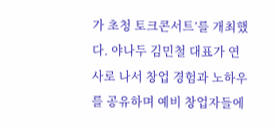가 초청 토크콘서트’를 개최했다. 야나두 김민철 대표가 연사로 나서 창업 경험과 노하우를 공유하며 예비 창업자들에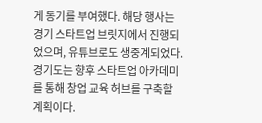게 동기를 부여했다. 해당 행사는 경기 스타트업 브릿지에서 진행되었으며, 유튜브로도 생중계되었다. 경기도는 향후 스타트업 아카데미를 통해 창업 교육 허브를 구축할 계획이다.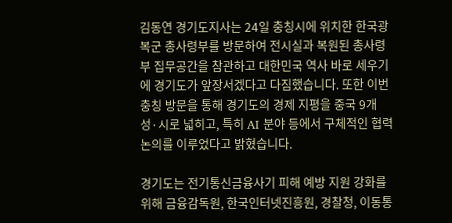김동연 경기도지사는 24일 충칭시에 위치한 한국광복군 총사령부를 방문하여 전시실과 복원된 총사령부 집무공간을 참관하고 대한민국 역사 바로 세우기에 경기도가 앞장서겠다고 다짐했습니다. 또한 이번 충칭 방문을 통해 경기도의 경제 지평을 중국 9개 성·시로 넓히고, 특히 AI 분야 등에서 구체적인 협력 논의를 이루었다고 밝혔습니다.

경기도는 전기통신금융사기 피해 예방 지원 강화를 위해 금융감독원, 한국인터넷진흥원, 경찰청, 이동통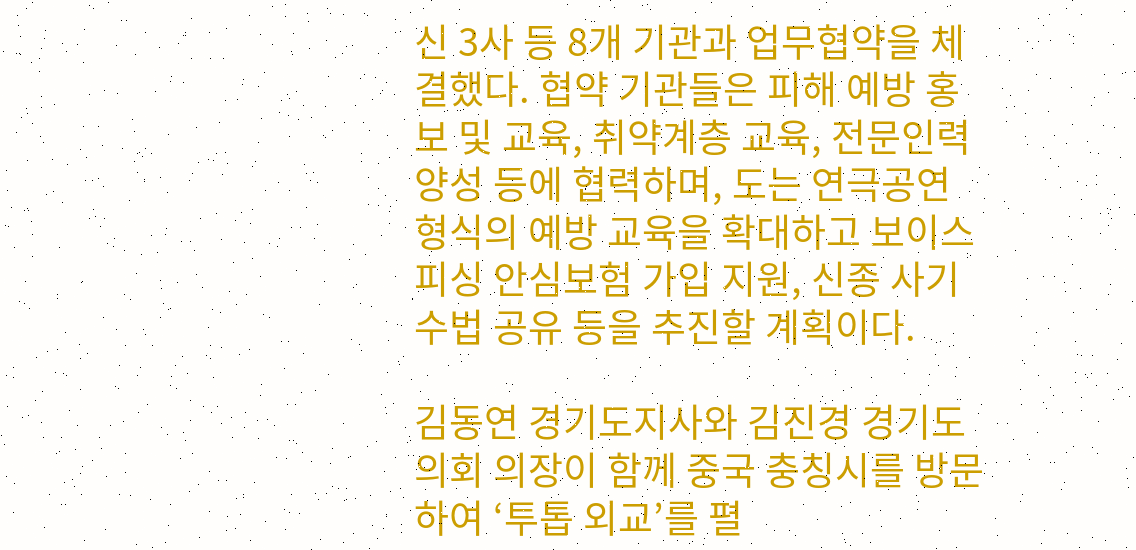신 3사 등 8개 기관과 업무협약을 체결했다. 협약 기관들은 피해 예방 홍보 및 교육, 취약계층 교육, 전문인력 양성 등에 협력하며, 도는 연극공연 형식의 예방 교육을 확대하고 보이스피싱 안심보험 가입 지원, 신종 사기 수법 공유 등을 추진할 계획이다.

김동연 경기도지사와 김진경 경기도의회 의장이 함께 중국 충칭시를 방문하여 ‘투톱 외교’를 펼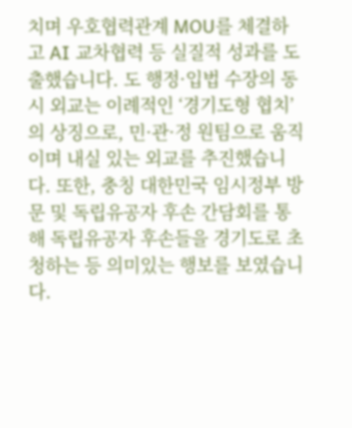치며 우호협력관계 MOU를 체결하고 AI 교차협력 등 실질적 성과를 도출했습니다. 도 행정·입법 수장의 동시 외교는 이례적인 ‘경기도형 협치’의 상징으로, 민·관·정 원팀으로 움직이며 내실 있는 외교를 추진했습니다. 또한, 충칭 대한민국 임시정부 방문 및 독립유공자 후손 간담회를 통해 독립유공자 후손들을 경기도로 초청하는 등 의미있는 행보를 보였습니다.